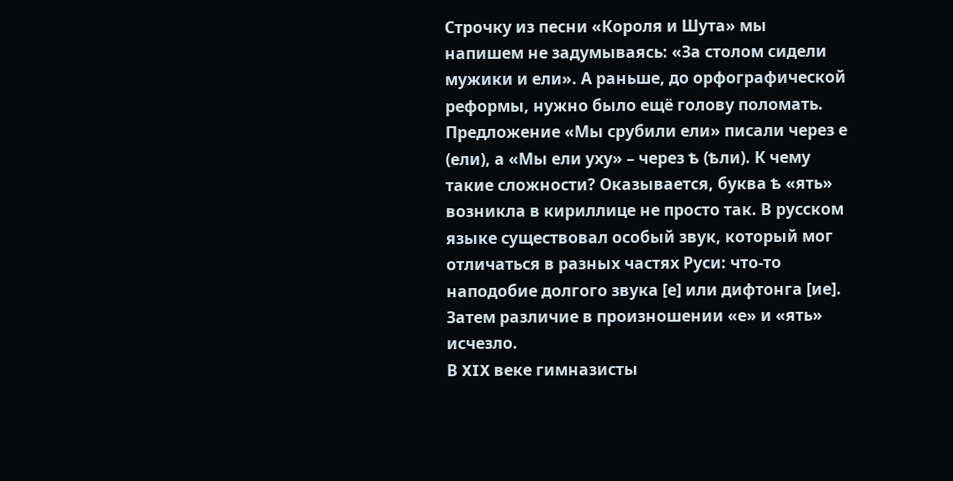Строчку из песни «Короля и Шута» мы напишем не задумываясь: «За столом сидели мужики и ели». А раньше, до орфографической реформы, нужно было ещё голову поломать. Предложение «Мы срубили ели» писали через е (ели), а «Мы ели уху» – через ѣ (ѣли). К чему такие сложности? Оказывается, буква ѣ «ять» возникла в кириллице не просто так. В русском языке существовал особый звук, который мог отличаться в разных частях Руси: что-то наподобие долгого звука [е] или дифтонга [ие]. Затем различие в произношении «е» и «ять» исчезло.
В XIX веке гимназисты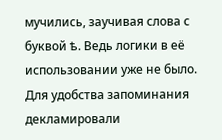мучились, заучивая слова с буквой ѣ. Ведь логики в её использовании уже не было. Для удобства запоминания декламировали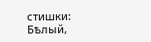стишки:
Бѣлый,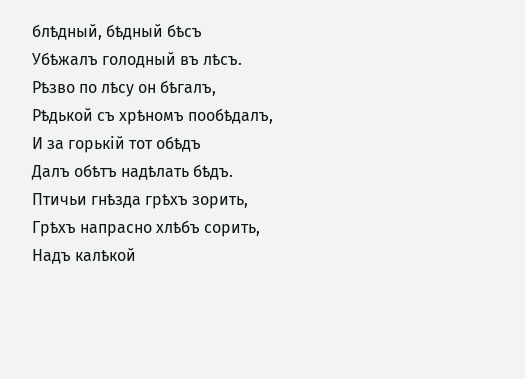блѣдный, бѣдный бѣсъ
Убѣжалъ голодный въ лѣсъ.
Рѣзво по лѣсу он бѣгалъ,
Рѣдькой съ хрѣномъ пообѣдалъ,
И за горькiй тот обѣдъ
Далъ обѣтъ надѣлать бѣдъ.
Птичьи гнѣзда грѣхъ зорить,
Грѣхъ напрасно хлѣбъ сорить,
Надъ калѣкой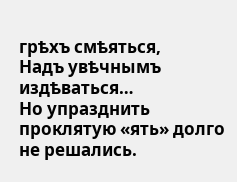грѣхъ смѣяться,
Надъ увѣчнымъ издѣваться…
Но упразднить проклятую «ять» долго не решались.